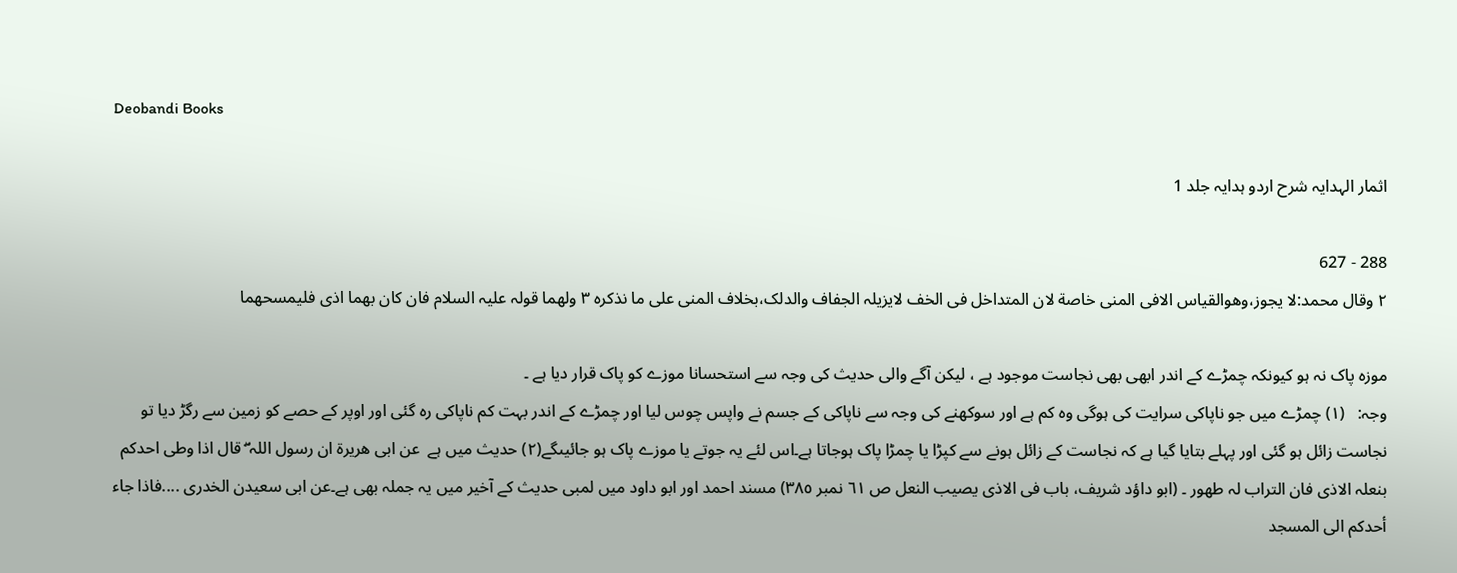Deobandi Books

اثمار الہدایہ شرح اردو ہدایہ جلد 1

288 - 627
٢ وقال محمد:لا یجوز،وھوالقیاس الافی المنی خاصة لان المتداخل فی الخف لایزیلہ الجفاف والدلک،بخلاف المنی علی ما نذکرہ ٣ ولھما قولہ علیہ السلام فان کان بھما اذی فلیمسحھما

موزہ پاک نہ ہو کیونکہ چمڑے کے اندر ابھی بھی نجاست موجود ہے ، لیکن آگے والی حدیث کی وجہ سے استحسانا موزے کو پاک قرار دیا ہے ۔
وجہ:   (١) چمڑے میں جو ناپاکی سرایت کی ہوگی وہ کم ہے اور سوکھنے کی وجہ سے ناپاکی کے جسم نے واپس چوس لیا اور چمڑے کے اندر بہت کم ناپاکی رہ گئی اور اوپر کے حصے کو زمین سے رگڑ دیا تو نجاست زائل ہو گئی اور پہلے بتایا گیا ہے کہ نجاست کے زائل ہونے سے کپڑا یا چمڑا پاک ہوجاتا ہے۔اس لئے یہ جوتے یا موزے پاک ہو جائیںگے(٢) حدیث میں ہے  عن ابی ھریرة ان رسول اللہ ۖ قال اذا وطی احدکم بنعلہ الاذی فان التراب لہ طھور ۔ (ابو داؤد شریف، باب فی الاذی یصیب النعل ص ٦١ نمبر ٣٨٥) مسند احمد اور ابو داود میں لمبی حدیث کے آخیر میں یہ جملہ بھی ہے۔عن ابی سعیدن الخدری ....فاذا جاء أحدکم الی المسجد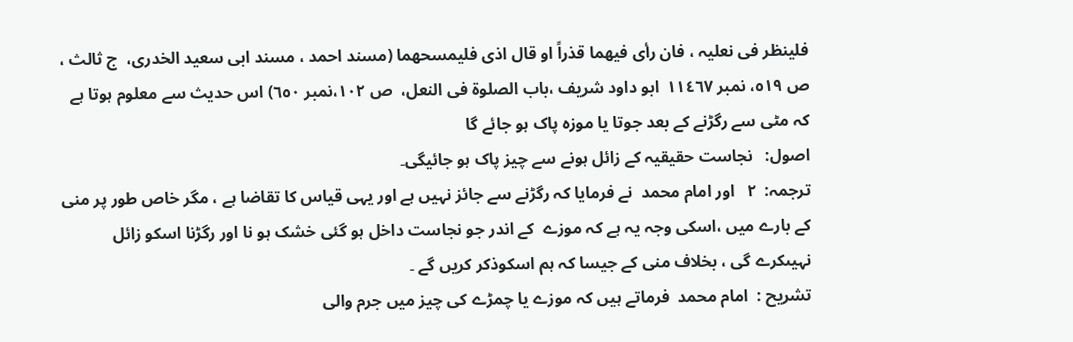فلینظر فی نعلیہ ، فان رأی فیھما قذراً او قال اذی فلیمسحھما (مسند احمد ، مسند ابی سعید الخدری،  ج ثالث ، ص ٥١٩، نمبر ١١٤٦٧  ابو داود شریف ،باب الصلوة فی النعل،  ص ١٠٢،نمبر ٦٥٠) اس حدیث سے معلوم ہوتا ہے کہ مٹی سے رگڑنے کے بعد جوتا یا موزہ پاک ہو جائے گا
اصول:   نجاست حقیقیہ کے زائل ہونے سے چیز پاک ہو جائیگی۔
ترجمہ:  ٢   اور امام محمد  نے فرمایا کہ رگڑنے سے جائز نہیں ہے اور یہی قیاس کا تقاضا ہے ، مگر خاص طور پر منی کے بارے میں ،اسکی وجہ یہ ہے کہ موزے  کے اندر جو نجاست داخل ہو گئی خشک ہو نا اور رگڑنا اسکو زائل نہیںکرے گی ، بخلاف منی کے جیسا کہ ہم اسکوذکر کریں گے ۔
تشریح :  امام محمد  فرماتے ہیں کہ موزے یا چمڑے کی چیز میں جرم والی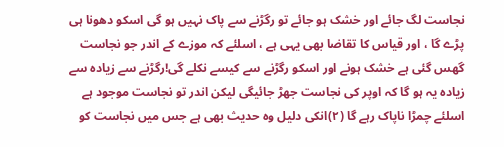نجاست لگ جائے اور خشک ہو جائے تو رگڑنے سے پاک نہیں ہو گی اسکو دھونا ہی پڑے گا ، اور قیاس کا تقاضا بھی یہی ہے ، اسلئے کہ موزے کے اندر جو نجاست گھس گئی ہے خشک ہونے اور اسکو رگڑنے سے کیسے نکلے گی!رگڑنے سے زیادہ سے زیادہ یہ ہو گا کہ اوپر کی نجاست جھڑ جائیگی لیکن اندر تو نجاست موجود ہے اسلئے چمڑا ناپاک رہے گا (٢)انکی دلیل وہ حدیث بھی ہے جس میں نجاست کو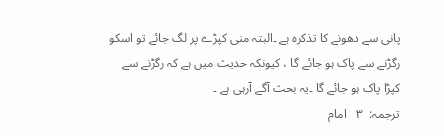پانی سے دھونے کا تذکرہ ہے ۔البتہ منی کپڑے پر لگ جائے تو اسکو رگڑنے سے پاک ہو جائے گا ، کیونکہ حدیث میں ہے کہ رگڑنے سے کپڑا پاک ہو جائے گا ۔یہ بحث آگے آرہی ہے ۔
ترجمہ:  ٣   امام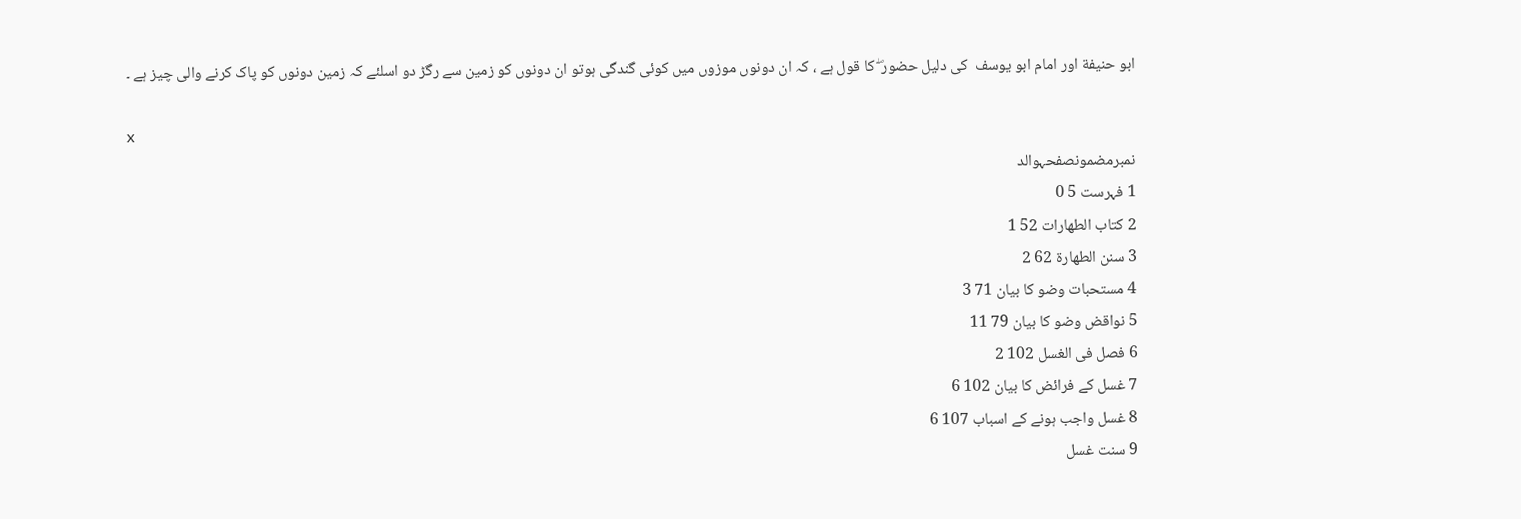ابو حنیفة اور امام ابو یوسف  کی دلیل حضور ۖ کا قول ہے ، کہ ان دونوں موزوں میں کوئی گندگی ہوتو ان دونوں کو زمین سے رگڑ دو اسلئے کہ زمین دونوں کو پاک کرنے والی چیز ہے ۔

x
نمبرمضمونصفحہوالد
1 فہرست 5 0
2 کتاب الطھارات 52 1
3 سنن الطھارة 62 2
4 مستحبات وضو کا بیان 71 3
5 نواقض وضو کا بیان 79 11
6 فصل فی الغسل 102 2
7 غسل کے فرائض کا بیان 102 6
8 غسل واجب ہونے کے اسباب 107 6
9 سنت غسل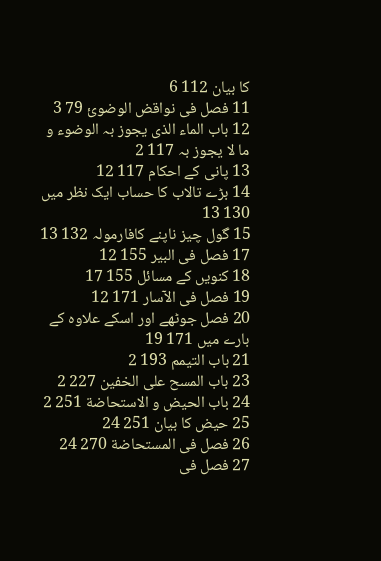کا بیان 112 6
11 فصل فی نواقض الوضوئ 79 3
12 باب الماء الذی یجوز بہ الوضوء و ما لا یجوز بہ 117 2
13 پانی کے احکام 117 12
14 بڑے تالاب کا حساب ایک نظر میں 130 13
15 گول چیز ناپنے کافارمولہ 132 13
17 فصل فی البیر 155 12
18 کنویں کے مسائل 155 17
19 فصل فی الآسار 171 12
20 فصل جوٹھے اور اسکے علاوہ کے بارے میں 171 19
21 باب التیمم 193 2
23 باب المسح علی الخفین 227 2
24 باب الحیض و الاستحاضة 251 2
25 حیض کا بیان 251 24
26 فصل فی المستحاضة 270 24
27 فصل فی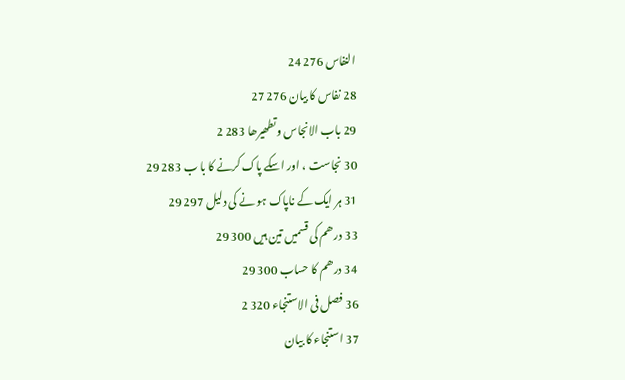النفاس 276 24
28 نفاس کا بیان 276 27
29 باب الانجاس وتطھیرھا 283 2
30 نجاست ، اور اسکے پاک کرنے کا با ب 283 29
31 ہر ایک کے ناپاک ہو نے کی دلیل 297 29
33 درھم کی قسمیں تین ہیں 300 29
34 درھم کا حساب 300 29
36 فصل فی الاستنجاء 320 2
37 استنجاء کا بیان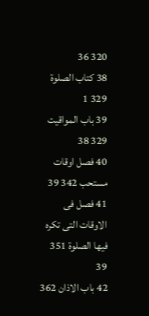320 36
38 کتاب الصلوة 329 1
39 باب المواقیت 329 38
40 فصل اوقات مستحب 342 39
41 فصل فی الاوقات التی تکرہ فیھا الصلوة 351 39
42 باب الاذان 362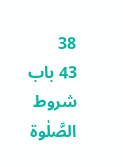38
43 باب شروط الصَّلٰوة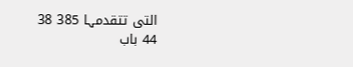التی تتقدمہا 385 38
44 باب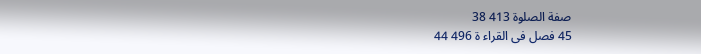صفة الصلوة 413 38
45 فصل فی القراء ة 496 44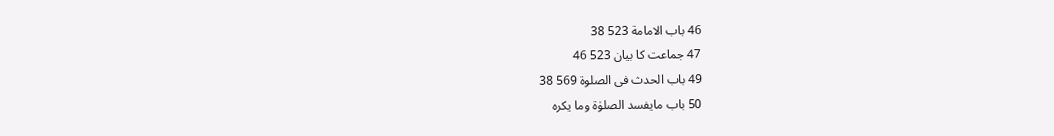46 باب الامامة 523 38
47 جماعت کا بیان 523 46
49 باب الحدث فی الصلوة 569 38
50 باب مایفسد الصلوٰة وما یکرہ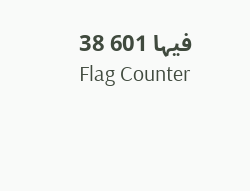فیہا 601 38
Flag Counter